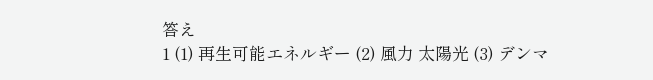答え
1 (1) 再生可能エネルギー (2) 風力 太陽光 (3) デンマ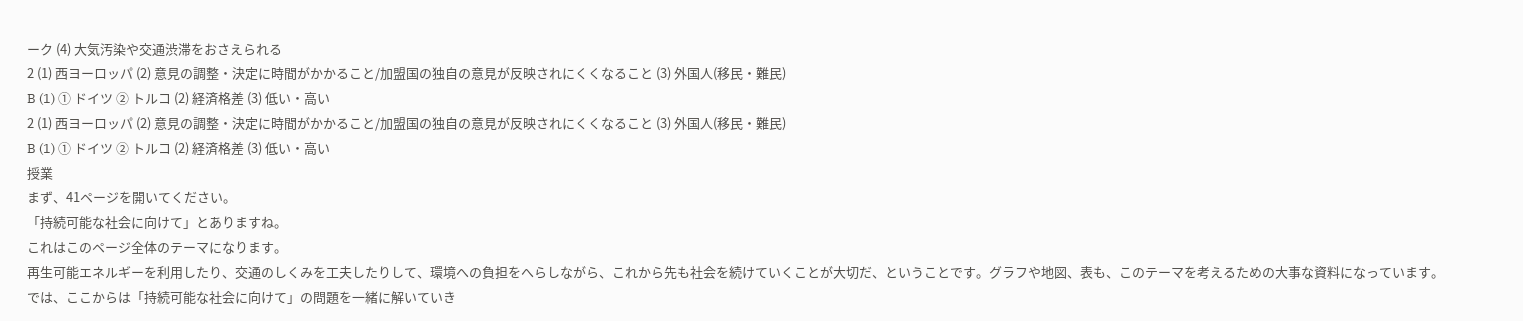ーク (4) 大気汚染や交通渋滞をおさえられる
2 (1) 西ヨーロッパ (2) 意見の調整・決定に時間がかかること/加盟国の独自の意見が反映されにくくなること (3) 外国人(移民・難民)
B (1) ① ドイツ ② トルコ (2) 経済格差 (3) 低い・高い
2 (1) 西ヨーロッパ (2) 意見の調整・決定に時間がかかること/加盟国の独自の意見が反映されにくくなること (3) 外国人(移民・難民)
B (1) ① ドイツ ② トルコ (2) 経済格差 (3) 低い・高い
授業
まず、41ページを開いてください。
「持続可能な社会に向けて」とありますね。
これはこのページ全体のテーマになります。
再生可能エネルギーを利用したり、交通のしくみを工夫したりして、環境への負担をへらしながら、これから先も社会を続けていくことが大切だ、ということです。グラフや地図、表も、このテーマを考えるための大事な資料になっています。
では、ここからは「持続可能な社会に向けて」の問題を一緒に解いていき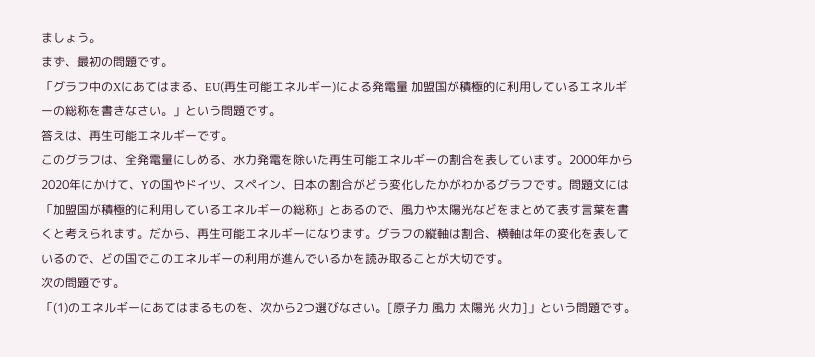ましょう。
まず、最初の問題です。
「グラフ中のXにあてはまる、EU(再生可能エネルギー)による発電量 加盟国が積極的に利用しているエネルギーの総称を書きなさい。」という問題です。
答えは、再生可能エネルギーです。
このグラフは、全発電量にしめる、水力発電を除いた再生可能エネルギーの割合を表しています。2000年から2020年にかけて、Yの国やドイツ、スペイン、日本の割合がどう変化したかがわかるグラフです。問題文には「加盟国が積極的に利用しているエネルギーの総称」とあるので、風力や太陽光などをまとめて表す言葉を書くと考えられます。だから、再生可能エネルギーになります。グラフの縦軸は割合、横軸は年の変化を表しているので、どの国でこのエネルギーの利用が進んでいるかを読み取ることが大切です。
次の問題です。
「(1)のエネルギーにあてはまるものを、次から2つ選びなさい。[原子力 風力 太陽光 火力]」という問題です。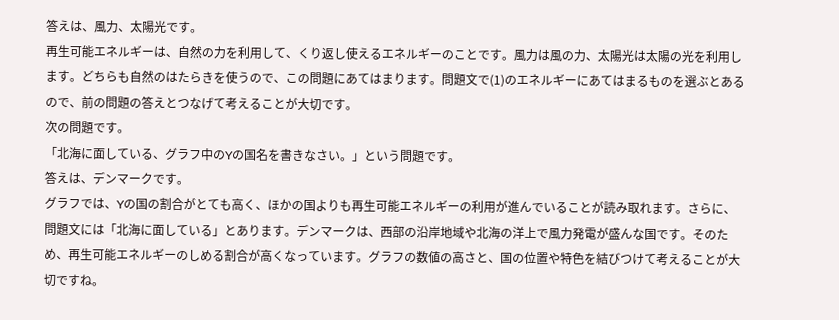答えは、風力、太陽光です。
再生可能エネルギーは、自然の力を利用して、くり返し使えるエネルギーのことです。風力は風の力、太陽光は太陽の光を利用します。どちらも自然のはたらきを使うので、この問題にあてはまります。問題文で(1)のエネルギーにあてはまるものを選ぶとあるので、前の問題の答えとつなげて考えることが大切です。
次の問題です。
「北海に面している、グラフ中のYの国名を書きなさい。」という問題です。
答えは、デンマークです。
グラフでは、Yの国の割合がとても高く、ほかの国よりも再生可能エネルギーの利用が進んでいることが読み取れます。さらに、問題文には「北海に面している」とあります。デンマークは、西部の沿岸地域や北海の洋上で風力発電が盛んな国です。そのため、再生可能エネルギーのしめる割合が高くなっています。グラフの数値の高さと、国の位置や特色を結びつけて考えることが大切ですね。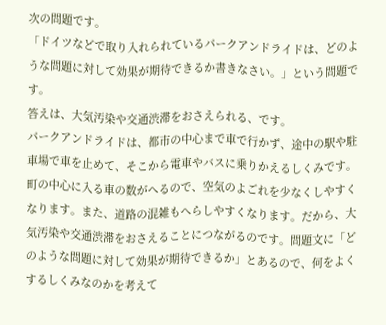次の問題です。
「ドイツなどで取り入れられているパークアンドライドは、どのような問題に対して効果が期待できるか書きなさい。」という問題です。
答えは、大気汚染や交通渋滞をおさえられる、です。
パークアンドライドは、都市の中心まで車で行かず、途中の駅や駐車場で車を止めて、そこから電車やバスに乗りかえるしくみです。町の中心に入る車の数がへるので、空気のよごれを少なくしやすくなります。また、道路の混雑もへらしやすくなります。だから、大気汚染や交通渋滞をおさえることにつながるのです。問題文に「どのような問題に対して効果が期待できるか」とあるので、何をよくするしくみなのかを考えて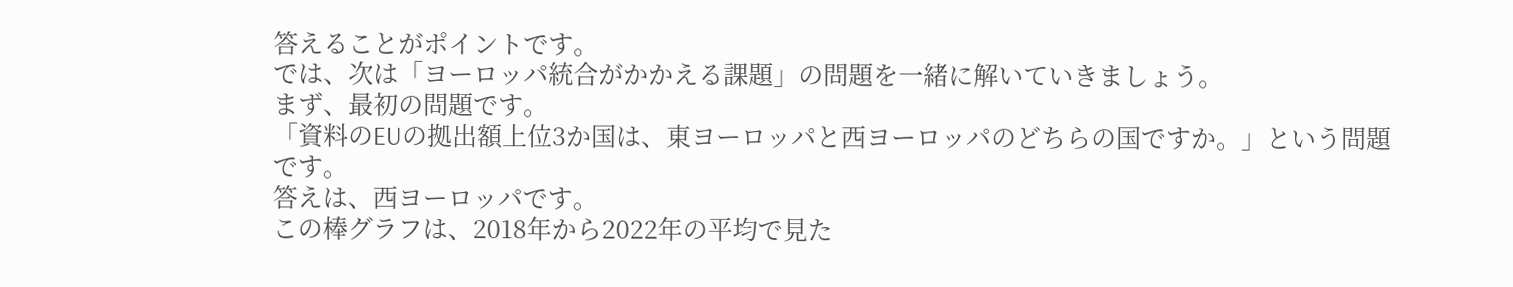答えることがポイントです。
では、次は「ヨーロッパ統合がかかえる課題」の問題を一緒に解いていきましょう。
まず、最初の問題です。
「資料のEUの拠出額上位3か国は、東ヨーロッパと西ヨーロッパのどちらの国ですか。」という問題です。
答えは、西ヨーロッパです。
この棒グラフは、2018年から2022年の平均で見た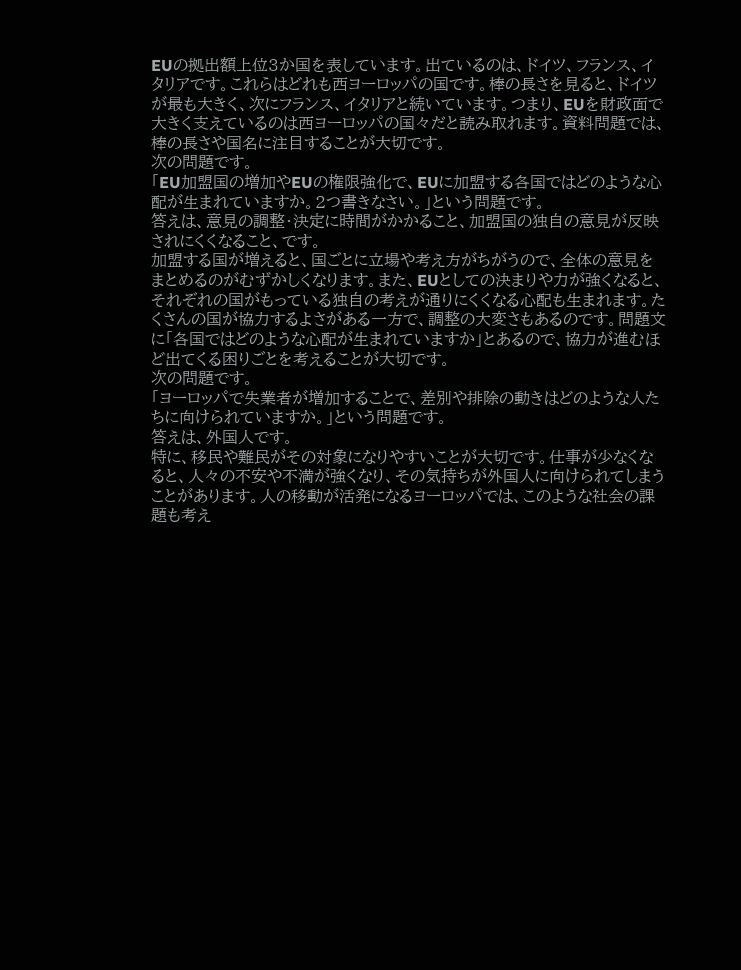EUの拠出額上位3か国を表しています。出ているのは、ドイツ、フランス、イタリアです。これらはどれも西ヨーロッパの国です。棒の長さを見ると、ドイツが最も大きく、次にフランス、イタリアと続いています。つまり、EUを財政面で大きく支えているのは西ヨーロッパの国々だと読み取れます。資料問題では、棒の長さや国名に注目することが大切です。
次の問題です。
「EU加盟国の増加やEUの権限強化で、EUに加盟する各国ではどのような心配が生まれていますか。2つ書きなさい。」という問題です。
答えは、意見の調整・決定に時間がかかること、加盟国の独自の意見が反映されにくくなること、です。
加盟する国が増えると、国ごとに立場や考え方がちがうので、全体の意見をまとめるのがむずかしくなります。また、EUとしての決まりや力が強くなると、それぞれの国がもっている独自の考えが通りにくくなる心配も生まれます。たくさんの国が協力するよさがある一方で、調整の大変さもあるのです。問題文に「各国ではどのような心配が生まれていますか」とあるので、協力が進むほど出てくる困りごとを考えることが大切です。
次の問題です。
「ヨーロッパで失業者が増加することで、差別や排除の動きはどのような人たちに向けられていますか。」という問題です。
答えは、外国人です。
特に、移民や難民がその対象になりやすいことが大切です。仕事が少なくなると、人々の不安や不満が強くなり、その気持ちが外国人に向けられてしまうことがあります。人の移動が活発になるヨーロッパでは、このような社会の課題も考え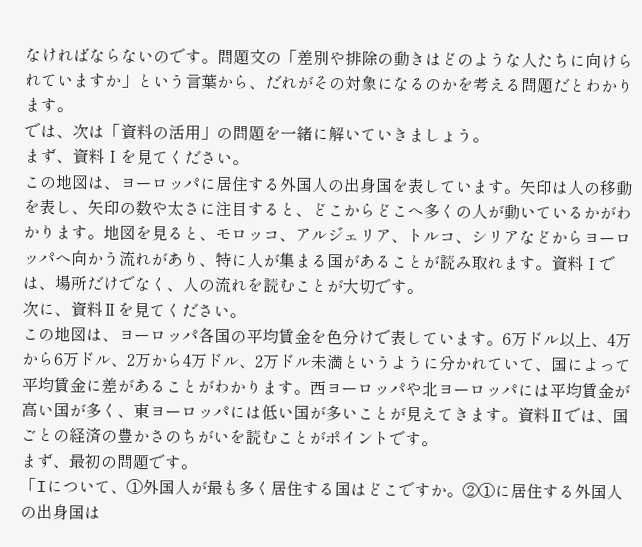なければならないのです。問題文の「差別や排除の動きはどのような人たちに向けられていますか」という言葉から、だれがその対象になるのかを考える問題だとわかります。
では、次は「資料の活用」の問題を一緒に解いていきましょう。
まず、資料Ⅰを見てください。
この地図は、ヨーロッパに居住する外国人の出身国を表しています。矢印は人の移動を表し、矢印の数や太さに注目すると、どこからどこへ多くの人が動いているかがわかります。地図を見ると、モロッコ、アルジェリア、トルコ、シリアなどからヨーロッパへ向かう流れがあり、特に人が集まる国があることが読み取れます。資料Ⅰでは、場所だけでなく、人の流れを読むことが大切です。
次に、資料Ⅱを見てください。
この地図は、ヨーロッパ各国の平均賃金を色分けで表しています。6万ドル以上、4万から6万ドル、2万から4万ドル、2万ドル未満というように分かれていて、国によって平均賃金に差があることがわかります。西ヨーロッパや北ヨーロッパには平均賃金が高い国が多く、東ヨーロッパには低い国が多いことが見えてきます。資料Ⅱでは、国ごとの経済の豊かさのちがいを読むことがポイントです。
まず、最初の問題です。
「Iについて、①外国人が最も多く居住する国はどこですか。②①に居住する外国人の出身国は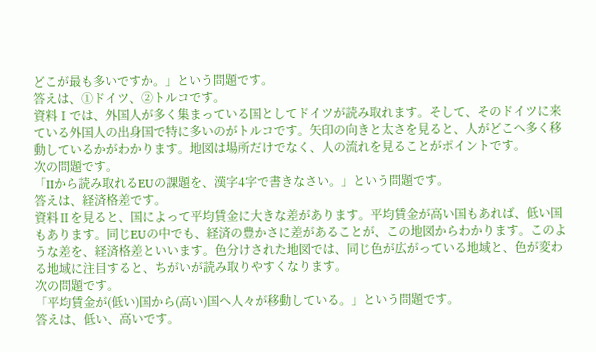どこが最も多いですか。」という問題です。
答えは、①ドイツ、②トルコです。
資料Ⅰでは、外国人が多く集まっている国としてドイツが読み取れます。そして、そのドイツに来ている外国人の出身国で特に多いのがトルコです。矢印の向きと太さを見ると、人がどこへ多く移動しているかがわかります。地図は場所だけでなく、人の流れを見ることがポイントです。
次の問題です。
「IIから読み取れるEUの課題を、漢字4字で書きなさい。」という問題です。
答えは、経済格差です。
資料Ⅱを見ると、国によって平均賃金に大きな差があります。平均賃金が高い国もあれば、低い国もあります。同じEUの中でも、経済の豊かさに差があることが、この地図からわかります。このような差を、経済格差といいます。色分けされた地図では、同じ色が広がっている地域と、色が変わる地域に注目すると、ちがいが読み取りやすくなります。
次の問題です。
「平均賃金が(低い)国から(高い)国へ人々が移動している。」という問題です。
答えは、低い、高いです。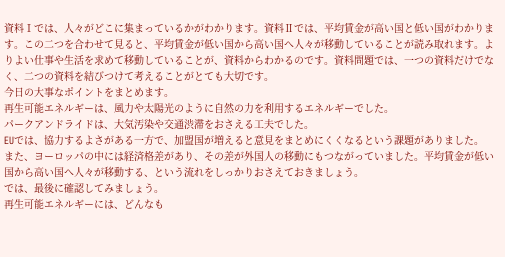資料Ⅰでは、人々がどこに集まっているかがわかります。資料Ⅱでは、平均賃金が高い国と低い国がわかります。この二つを合わせて見ると、平均賃金が低い国から高い国へ人々が移動していることが読み取れます。よりよい仕事や生活を求めて移動していることが、資料からわかるのです。資料問題では、一つの資料だけでなく、二つの資料を結びつけて考えることがとても大切です。
今日の大事なポイントをまとめます。
再生可能エネルギーは、風力や太陽光のように自然の力を利用するエネルギーでした。
パークアンドライドは、大気汚染や交通渋滞をおさえる工夫でした。
EUでは、協力するよさがある一方で、加盟国が増えると意見をまとめにくくなるという課題がありました。
また、ヨーロッパの中には経済格差があり、その差が外国人の移動にもつながっていました。平均賃金が低い国から高い国へ人々が移動する、という流れをしっかりおさえておきましょう。
では、最後に確認してみましょう。
再生可能エネルギーには、どんなも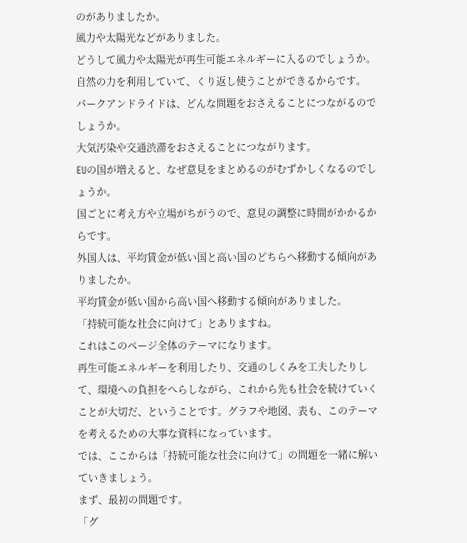のがありましたか。
風力や太陽光などがありました。
どうして風力や太陽光が再生可能エネルギーに入るのでしょうか。
自然の力を利用していて、くり返し使うことができるからです。
パークアンドライドは、どんな問題をおさえることにつながるのでしょうか。
大気汚染や交通渋滞をおさえることにつながります。
EUの国が増えると、なぜ意見をまとめるのがむずかしくなるのでしょうか。
国ごとに考え方や立場がちがうので、意見の調整に時間がかかるからです。
外国人は、平均賃金が低い国と高い国のどちらへ移動する傾向がありましたか。
平均賃金が低い国から高い国へ移動する傾向がありました。
「持続可能な社会に向けて」とありますね。
これはこのページ全体のテーマになります。
再生可能エネルギーを利用したり、交通のしくみを工夫したりして、環境への負担をへらしながら、これから先も社会を続けていくことが大切だ、ということです。グラフや地図、表も、このテーマを考えるための大事な資料になっています。
では、ここからは「持続可能な社会に向けて」の問題を一緒に解いていきましょう。
まず、最初の問題です。
「グ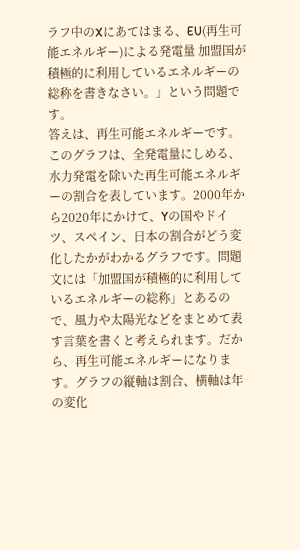ラフ中のXにあてはまる、EU(再生可能エネルギー)による発電量 加盟国が積極的に利用しているエネルギーの総称を書きなさい。」という問題です。
答えは、再生可能エネルギーです。
このグラフは、全発電量にしめる、水力発電を除いた再生可能エネルギーの割合を表しています。2000年から2020年にかけて、Yの国やドイツ、スペイン、日本の割合がどう変化したかがわかるグラフです。問題文には「加盟国が積極的に利用しているエネルギーの総称」とあるので、風力や太陽光などをまとめて表す言葉を書くと考えられます。だから、再生可能エネルギーになります。グラフの縦軸は割合、横軸は年の変化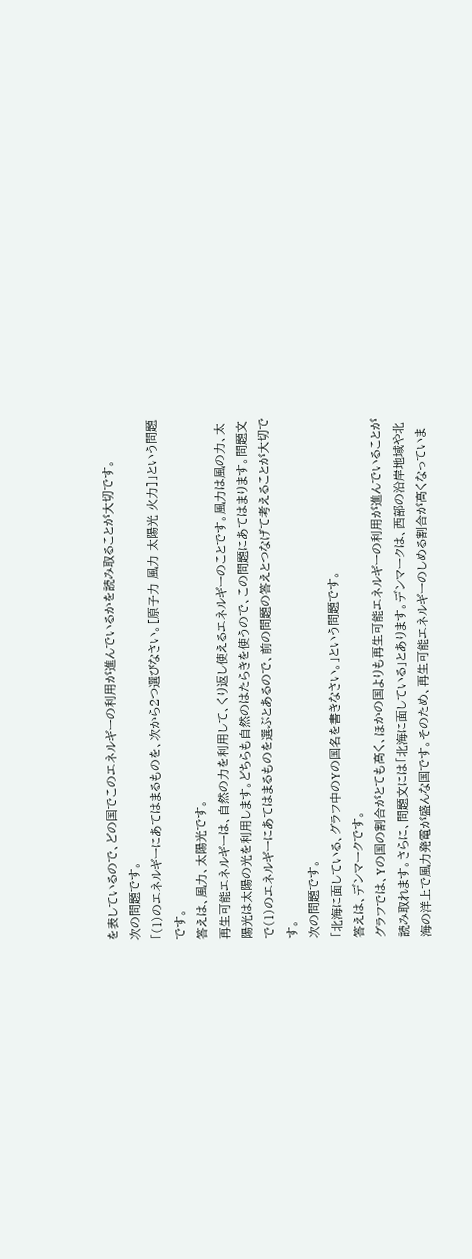を表しているので、どの国でこのエネルギーの利用が進んでいるかを読み取ることが大切です。
次の問題です。
「(1)のエネルギーにあてはまるものを、次から2つ選びなさい。[原子力 風力 太陽光 火力]」という問題です。
答えは、風力、太陽光です。
再生可能エネルギーは、自然の力を利用して、くり返し使えるエネルギーのことです。風力は風の力、太陽光は太陽の光を利用します。どちらも自然のはたらきを使うので、この問題にあてはまります。問題文で(1)のエネルギーにあてはまるものを選ぶとあるので、前の問題の答えとつなげて考えることが大切です。
次の問題です。
「北海に面している、グラフ中のYの国名を書きなさい。」という問題です。
答えは、デンマークです。
グラフでは、Yの国の割合がとても高く、ほかの国よりも再生可能エネルギーの利用が進んでいることが読み取れます。さらに、問題文には「北海に面している」とあります。デンマークは、西部の沿岸地域や北海の洋上で風力発電が盛んな国です。そのため、再生可能エネルギーのしめる割合が高くなっていま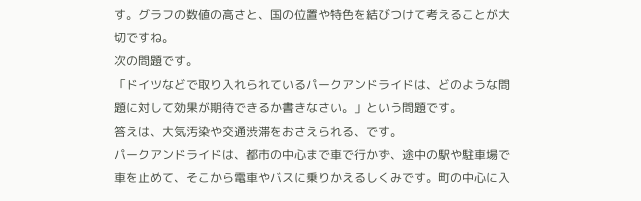す。グラフの数値の高さと、国の位置や特色を結びつけて考えることが大切ですね。
次の問題です。
「ドイツなどで取り入れられているパークアンドライドは、どのような問題に対して効果が期待できるか書きなさい。」という問題です。
答えは、大気汚染や交通渋滞をおさえられる、です。
パークアンドライドは、都市の中心まで車で行かず、途中の駅や駐車場で車を止めて、そこから電車やバスに乗りかえるしくみです。町の中心に入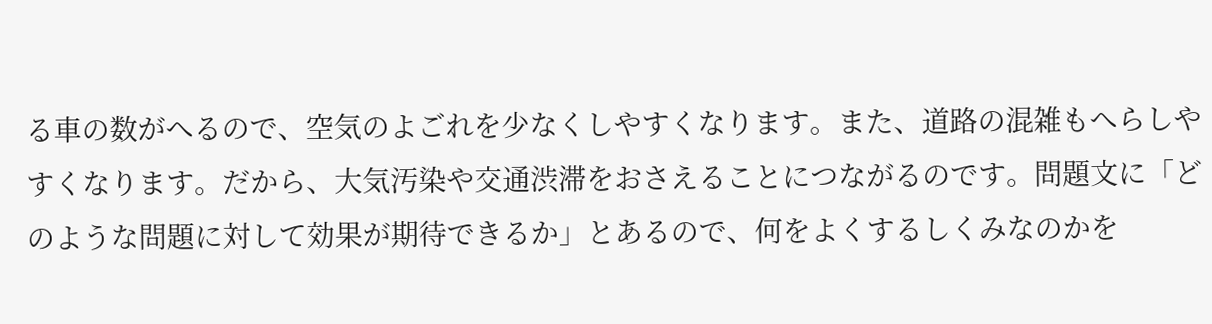る車の数がへるので、空気のよごれを少なくしやすくなります。また、道路の混雑もへらしやすくなります。だから、大気汚染や交通渋滞をおさえることにつながるのです。問題文に「どのような問題に対して効果が期待できるか」とあるので、何をよくするしくみなのかを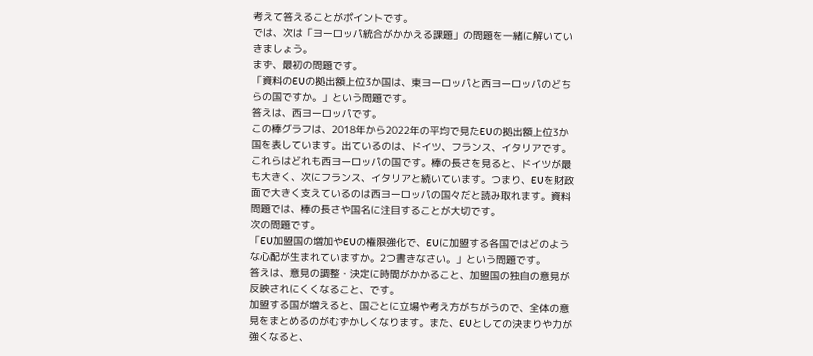考えて答えることがポイントです。
では、次は「ヨーロッパ統合がかかえる課題」の問題を一緒に解いていきましょう。
まず、最初の問題です。
「資料のEUの拠出額上位3か国は、東ヨーロッパと西ヨーロッパのどちらの国ですか。」という問題です。
答えは、西ヨーロッパです。
この棒グラフは、2018年から2022年の平均で見たEUの拠出額上位3か国を表しています。出ているのは、ドイツ、フランス、イタリアです。これらはどれも西ヨーロッパの国です。棒の長さを見ると、ドイツが最も大きく、次にフランス、イタリアと続いています。つまり、EUを財政面で大きく支えているのは西ヨーロッパの国々だと読み取れます。資料問題では、棒の長さや国名に注目することが大切です。
次の問題です。
「EU加盟国の増加やEUの権限強化で、EUに加盟する各国ではどのような心配が生まれていますか。2つ書きなさい。」という問題です。
答えは、意見の調整・決定に時間がかかること、加盟国の独自の意見が反映されにくくなること、です。
加盟する国が増えると、国ごとに立場や考え方がちがうので、全体の意見をまとめるのがむずかしくなります。また、EUとしての決まりや力が強くなると、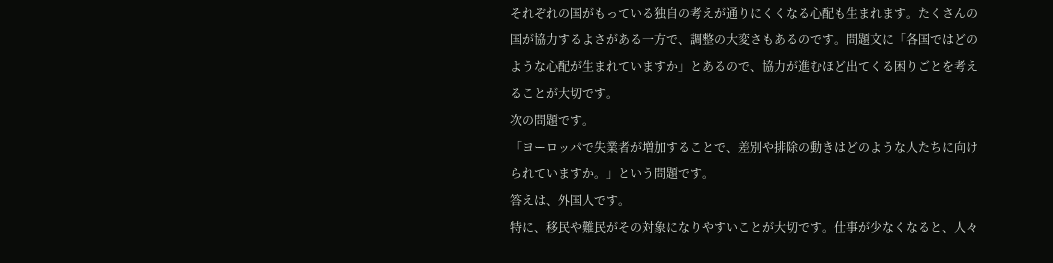それぞれの国がもっている独自の考えが通りにくくなる心配も生まれます。たくさんの国が協力するよさがある一方で、調整の大変さもあるのです。問題文に「各国ではどのような心配が生まれていますか」とあるので、協力が進むほど出てくる困りごとを考えることが大切です。
次の問題です。
「ヨーロッパで失業者が増加することで、差別や排除の動きはどのような人たちに向けられていますか。」という問題です。
答えは、外国人です。
特に、移民や難民がその対象になりやすいことが大切です。仕事が少なくなると、人々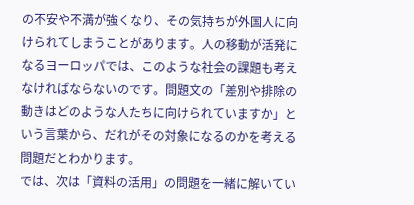の不安や不満が強くなり、その気持ちが外国人に向けられてしまうことがあります。人の移動が活発になるヨーロッパでは、このような社会の課題も考えなければならないのです。問題文の「差別や排除の動きはどのような人たちに向けられていますか」という言葉から、だれがその対象になるのかを考える問題だとわかります。
では、次は「資料の活用」の問題を一緒に解いてい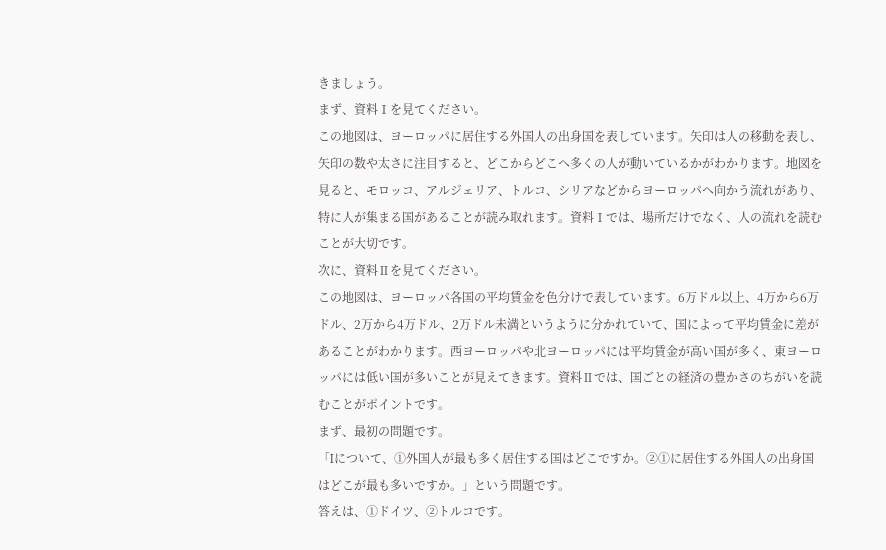きましょう。
まず、資料Ⅰを見てください。
この地図は、ヨーロッパに居住する外国人の出身国を表しています。矢印は人の移動を表し、矢印の数や太さに注目すると、どこからどこへ多くの人が動いているかがわかります。地図を見ると、モロッコ、アルジェリア、トルコ、シリアなどからヨーロッパへ向かう流れがあり、特に人が集まる国があることが読み取れます。資料Ⅰでは、場所だけでなく、人の流れを読むことが大切です。
次に、資料Ⅱを見てください。
この地図は、ヨーロッパ各国の平均賃金を色分けで表しています。6万ドル以上、4万から6万ドル、2万から4万ドル、2万ドル未満というように分かれていて、国によって平均賃金に差があることがわかります。西ヨーロッパや北ヨーロッパには平均賃金が高い国が多く、東ヨーロッパには低い国が多いことが見えてきます。資料Ⅱでは、国ごとの経済の豊かさのちがいを読むことがポイントです。
まず、最初の問題です。
「Iについて、①外国人が最も多く居住する国はどこですか。②①に居住する外国人の出身国はどこが最も多いですか。」という問題です。
答えは、①ドイツ、②トルコです。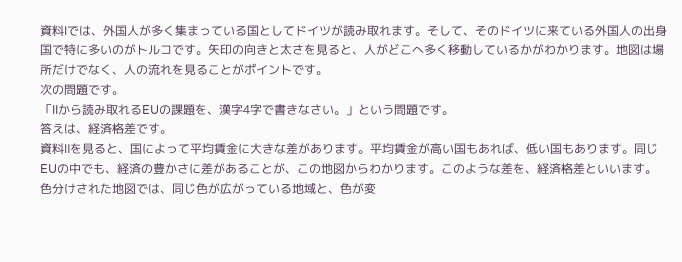資料Ⅰでは、外国人が多く集まっている国としてドイツが読み取れます。そして、そのドイツに来ている外国人の出身国で特に多いのがトルコです。矢印の向きと太さを見ると、人がどこへ多く移動しているかがわかります。地図は場所だけでなく、人の流れを見ることがポイントです。
次の問題です。
「IIから読み取れるEUの課題を、漢字4字で書きなさい。」という問題です。
答えは、経済格差です。
資料Ⅱを見ると、国によって平均賃金に大きな差があります。平均賃金が高い国もあれば、低い国もあります。同じEUの中でも、経済の豊かさに差があることが、この地図からわかります。このような差を、経済格差といいます。色分けされた地図では、同じ色が広がっている地域と、色が変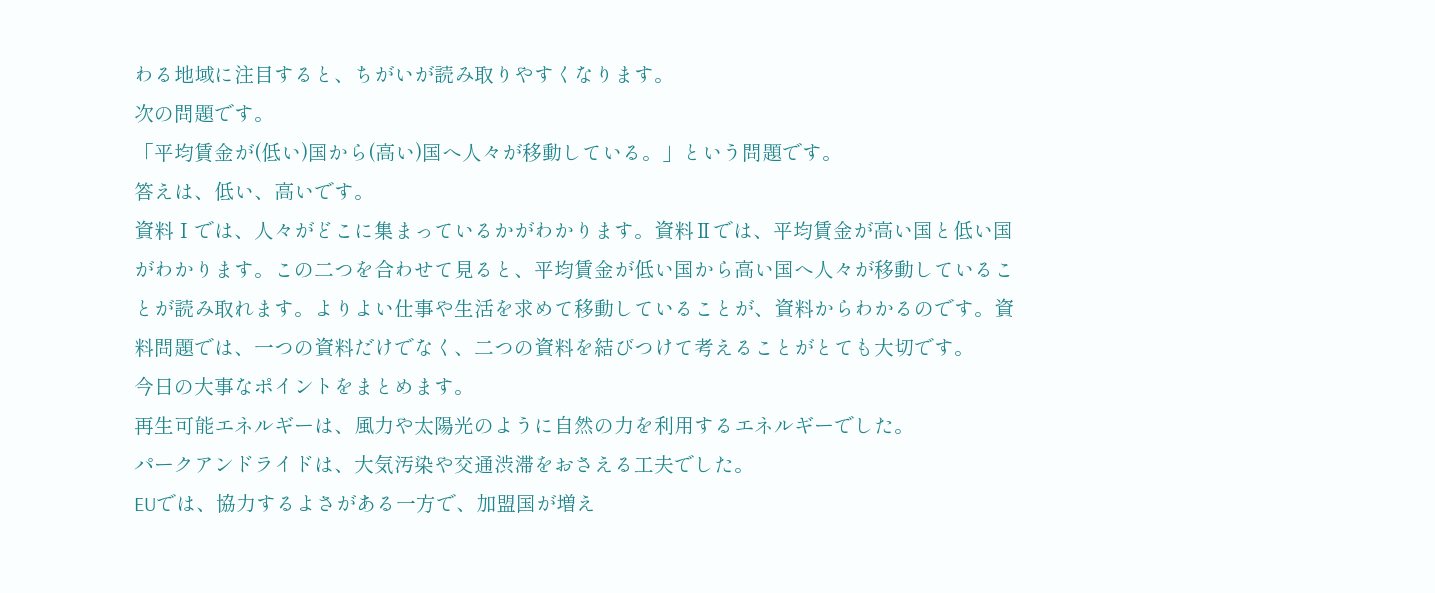わる地域に注目すると、ちがいが読み取りやすくなります。
次の問題です。
「平均賃金が(低い)国から(高い)国へ人々が移動している。」という問題です。
答えは、低い、高いです。
資料Ⅰでは、人々がどこに集まっているかがわかります。資料Ⅱでは、平均賃金が高い国と低い国がわかります。この二つを合わせて見ると、平均賃金が低い国から高い国へ人々が移動していることが読み取れます。よりよい仕事や生活を求めて移動していることが、資料からわかるのです。資料問題では、一つの資料だけでなく、二つの資料を結びつけて考えることがとても大切です。
今日の大事なポイントをまとめます。
再生可能エネルギーは、風力や太陽光のように自然の力を利用するエネルギーでした。
パークアンドライドは、大気汚染や交通渋滞をおさえる工夫でした。
EUでは、協力するよさがある一方で、加盟国が増え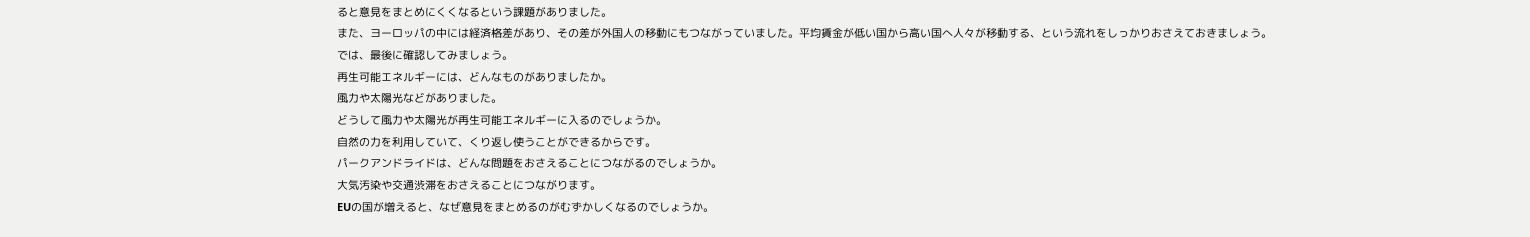ると意見をまとめにくくなるという課題がありました。
また、ヨーロッパの中には経済格差があり、その差が外国人の移動にもつながっていました。平均賃金が低い国から高い国へ人々が移動する、という流れをしっかりおさえておきましょう。
では、最後に確認してみましょう。
再生可能エネルギーには、どんなものがありましたか。
風力や太陽光などがありました。
どうして風力や太陽光が再生可能エネルギーに入るのでしょうか。
自然の力を利用していて、くり返し使うことができるからです。
パークアンドライドは、どんな問題をおさえることにつながるのでしょうか。
大気汚染や交通渋滞をおさえることにつながります。
EUの国が増えると、なぜ意見をまとめるのがむずかしくなるのでしょうか。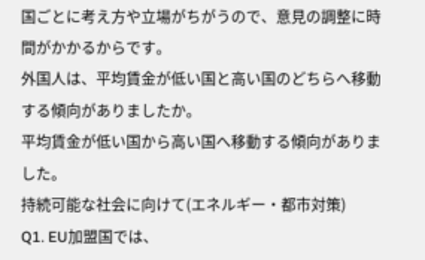国ごとに考え方や立場がちがうので、意見の調整に時間がかかるからです。
外国人は、平均賃金が低い国と高い国のどちらへ移動する傾向がありましたか。
平均賃金が低い国から高い国へ移動する傾向がありました。
持続可能な社会に向けて(エネルギー・都市対策)
Q1. EU加盟国では、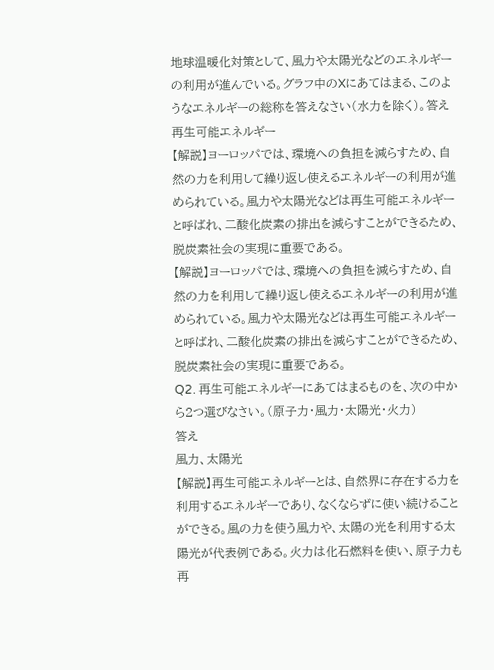地球温暖化対策として、風力や太陽光などのエネルギーの利用が進んでいる。グラフ中のXにあてはまる、このようなエネルギーの総称を答えなさい(水力を除く)。答え
再生可能エネルギー
【解説】ヨーロッパでは、環境への負担を減らすため、自然の力を利用して繰り返し使えるエネルギーの利用が進められている。風力や太陽光などは再生可能エネルギーと呼ばれ、二酸化炭素の排出を減らすことができるため、脱炭素社会の実現に重要である。
【解説】ヨーロッパでは、環境への負担を減らすため、自然の力を利用して繰り返し使えるエネルギーの利用が進められている。風力や太陽光などは再生可能エネルギーと呼ばれ、二酸化炭素の排出を減らすことができるため、脱炭素社会の実現に重要である。
Q2. 再生可能エネルギーにあてはまるものを、次の中から2つ選びなさい。(原子力・風力・太陽光・火力)
答え
風力、太陽光
【解説】再生可能エネルギーとは、自然界に存在する力を利用するエネルギーであり、なくならずに使い続けることができる。風の力を使う風力や、太陽の光を利用する太陽光が代表例である。火力は化石燃料を使い、原子力も再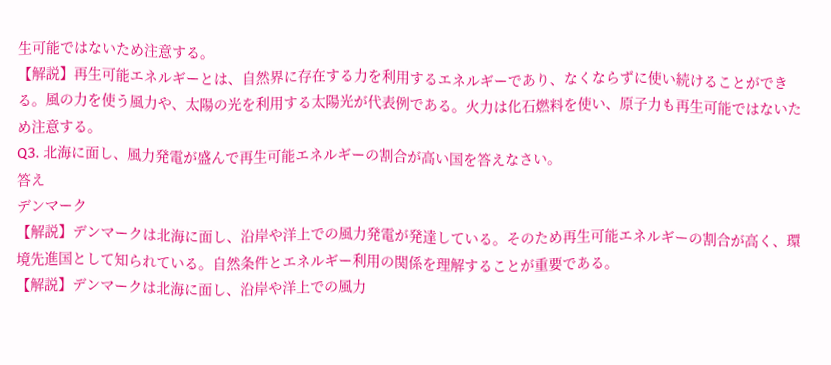生可能ではないため注意する。
【解説】再生可能エネルギーとは、自然界に存在する力を利用するエネルギーであり、なくならずに使い続けることができる。風の力を使う風力や、太陽の光を利用する太陽光が代表例である。火力は化石燃料を使い、原子力も再生可能ではないため注意する。
Q3. 北海に面し、風力発電が盛んで再生可能エネルギーの割合が高い国を答えなさい。
答え
デンマーク
【解説】デンマークは北海に面し、沿岸や洋上での風力発電が発達している。そのため再生可能エネルギーの割合が高く、環境先進国として知られている。自然条件とエネルギー利用の関係を理解することが重要である。
【解説】デンマークは北海に面し、沿岸や洋上での風力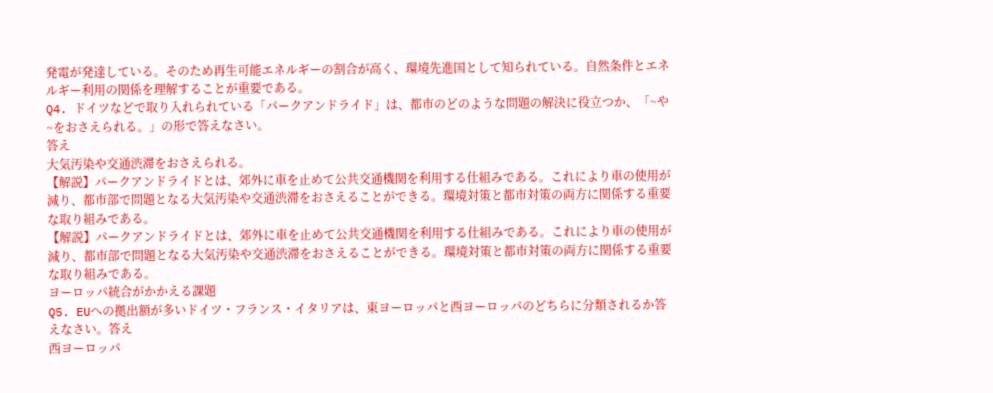発電が発達している。そのため再生可能エネルギーの割合が高く、環境先進国として知られている。自然条件とエネルギー利用の関係を理解することが重要である。
Q4. ドイツなどで取り入れられている「パークアンドライド」は、都市のどのような問題の解決に役立つか、「~や~をおさえられる。」の形で答えなさい。
答え
大気汚染や交通渋滞をおさえられる。
【解説】パークアンドライドとは、郊外に車を止めて公共交通機関を利用する仕組みである。これにより車の使用が減り、都市部で問題となる大気汚染や交通渋滞をおさえることができる。環境対策と都市対策の両方に関係する重要な取り組みである。
【解説】パークアンドライドとは、郊外に車を止めて公共交通機関を利用する仕組みである。これにより車の使用が減り、都市部で問題となる大気汚染や交通渋滞をおさえることができる。環境対策と都市対策の両方に関係する重要な取り組みである。
ヨーロッパ統合がかかえる課題
Q5. EUへの拠出額が多いドイツ・フランス・イタリアは、東ヨーロッパと西ヨーロッパのどちらに分類されるか答えなさい。答え
西ヨーロッパ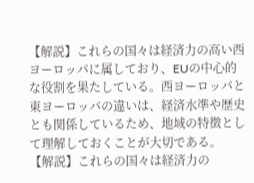【解説】これらの国々は経済力の高い西ヨーロッパに属しており、EUの中心的な役割を果たしている。西ヨーロッパと東ヨーロッパの違いは、経済水準や歴史とも関係しているため、地域の特徴として理解しておくことが大切である。
【解説】これらの国々は経済力の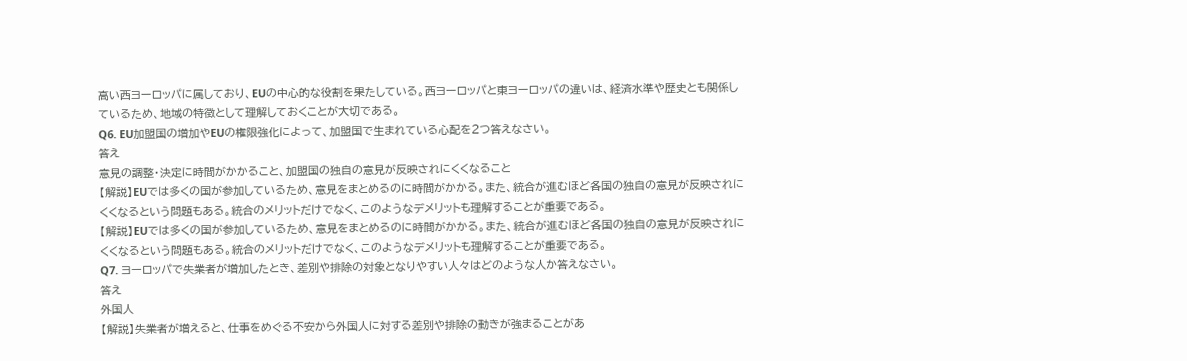高い西ヨーロッパに属しており、EUの中心的な役割を果たしている。西ヨーロッパと東ヨーロッパの違いは、経済水準や歴史とも関係しているため、地域の特徴として理解しておくことが大切である。
Q6. EU加盟国の増加やEUの権限強化によって、加盟国で生まれている心配を2つ答えなさい。
答え
意見の調整・決定に時間がかかること、加盟国の独自の意見が反映されにくくなること
【解説】EUでは多くの国が参加しているため、意見をまとめるのに時間がかかる。また、統合が進むほど各国の独自の意見が反映されにくくなるという問題もある。統合のメリットだけでなく、このようなデメリットも理解することが重要である。
【解説】EUでは多くの国が参加しているため、意見をまとめるのに時間がかかる。また、統合が進むほど各国の独自の意見が反映されにくくなるという問題もある。統合のメリットだけでなく、このようなデメリットも理解することが重要である。
Q7. ヨーロッパで失業者が増加したとき、差別や排除の対象となりやすい人々はどのような人か答えなさい。
答え
外国人
【解説】失業者が増えると、仕事をめぐる不安から外国人に対する差別や排除の動きが強まることがあ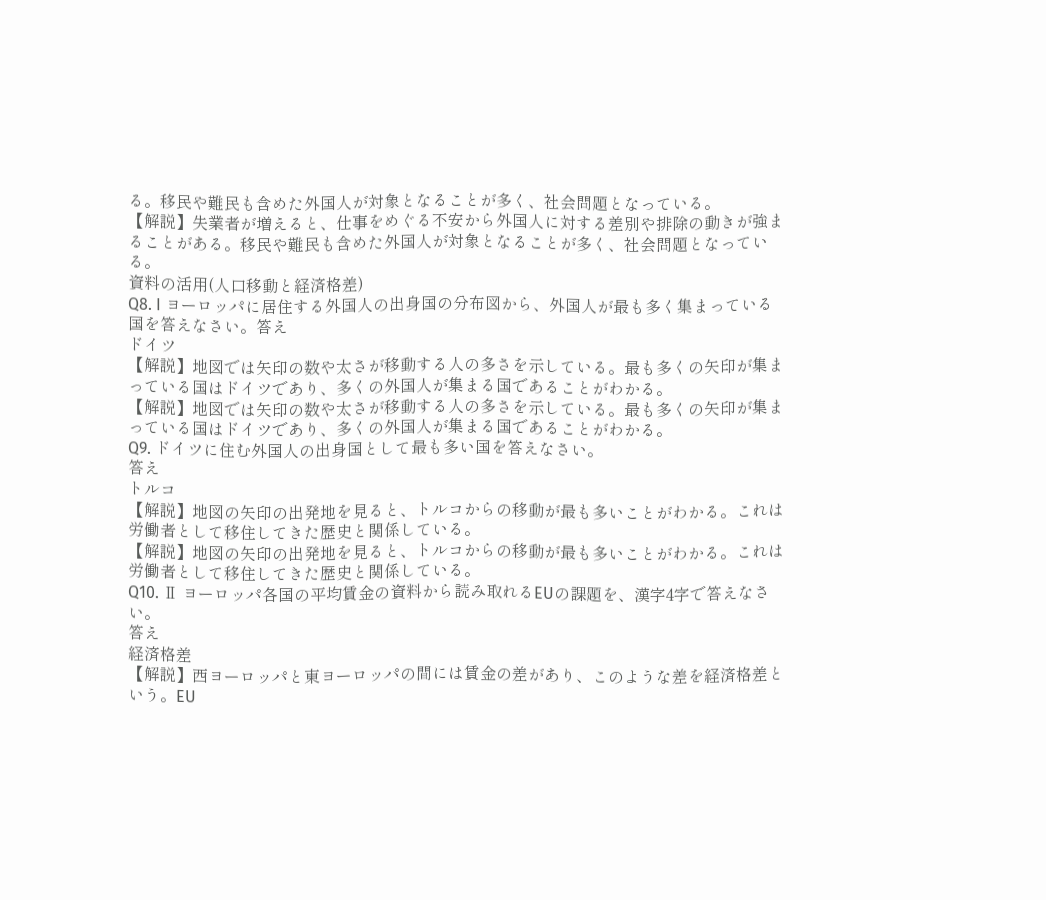る。移民や難民も含めた外国人が対象となることが多く、社会問題となっている。
【解説】失業者が増えると、仕事をめぐる不安から外国人に対する差別や排除の動きが強まることがある。移民や難民も含めた外国人が対象となることが多く、社会問題となっている。
資料の活用(人口移動と経済格差)
Q8. I ヨーロッパに居住する外国人の出身国の分布図から、外国人が最も多く集まっている国を答えなさい。答え
ドイツ
【解説】地図では矢印の数や太さが移動する人の多さを示している。最も多くの矢印が集まっている国はドイツであり、多くの外国人が集まる国であることがわかる。
【解説】地図では矢印の数や太さが移動する人の多さを示している。最も多くの矢印が集まっている国はドイツであり、多くの外国人が集まる国であることがわかる。
Q9. ドイツに住む外国人の出身国として最も多い国を答えなさい。
答え
トルコ
【解説】地図の矢印の出発地を見ると、トルコからの移動が最も多いことがわかる。これは労働者として移住してきた歴史と関係している。
【解説】地図の矢印の出発地を見ると、トルコからの移動が最も多いことがわかる。これは労働者として移住してきた歴史と関係している。
Q10. Ⅱ ヨーロッパ各国の平均賃金の資料から読み取れるEUの課題を、漢字4字で答えなさい。
答え
経済格差
【解説】西ヨーロッパと東ヨーロッパの間には賃金の差があり、このような差を経済格差という。EU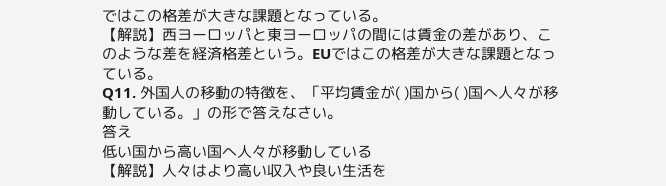ではこの格差が大きな課題となっている。
【解説】西ヨーロッパと東ヨーロッパの間には賃金の差があり、このような差を経済格差という。EUではこの格差が大きな課題となっている。
Q11. 外国人の移動の特徴を、「平均賃金が( )国から( )国へ人々が移動している。」の形で答えなさい。
答え
低い国から高い国へ人々が移動している
【解説】人々はより高い収入や良い生活を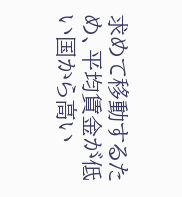求めて移動するため、平均賃金が低い国から高い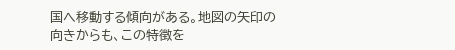国へ移動する傾向がある。地図の矢印の向きからも、この特徴を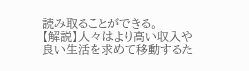読み取ることができる。
【解説】人々はより高い収入や良い生活を求めて移動するた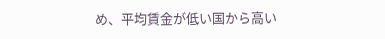め、平均賃金が低い国から高い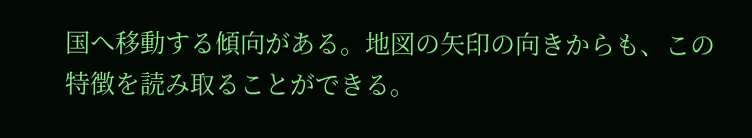国へ移動する傾向がある。地図の矢印の向きからも、この特徴を読み取ることができる。